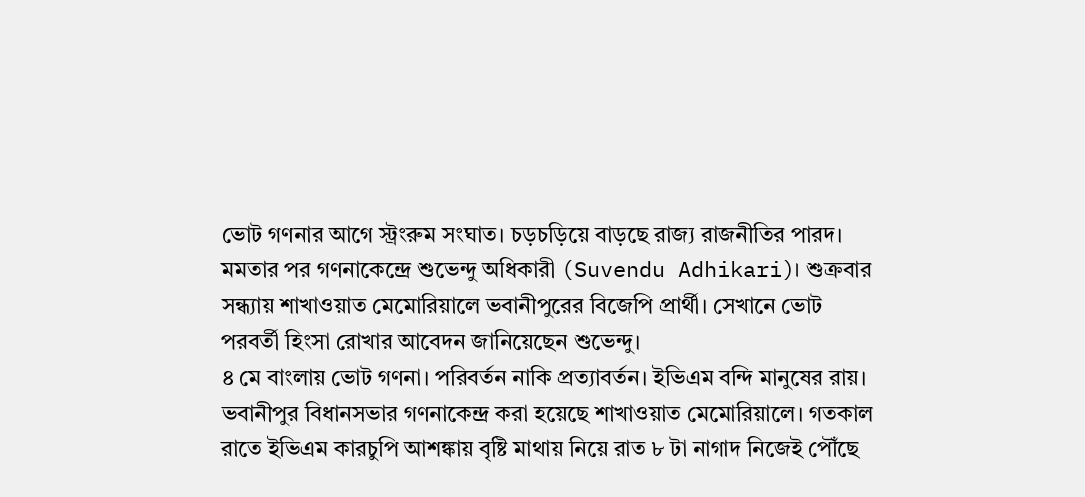ভোট গণনার আগে স্ট্রংরুম সংঘাত। চড়চড়িয়ে বাড়ছে রাজ্য রাজনীতির পারদ। মমতার পর গণনাকেন্দ্রে শুভেন্দু অধিকারী (Suvendu Adhikari)। শুক্রবার সন্ধ্যায় শাখাওয়াত মেমোরিয়ালে ভবানীপুরের বিজেপি প্রার্থী। সেখানে ভোট পরবর্তী হিংসা রোখার আবেদন জানিয়েছেন শুভেন্দু।
৪ মে বাংলায় ভোট গণনা। পরিবর্তন নাকি প্রত্যাবর্তন। ইভিএম বন্দি মানুষের রায়। ভবানীপুর বিধানসভার গণনাকেন্দ্র করা হয়েছে শাখাওয়াত মেমোরিয়ালে। গতকাল রাতে ইভিএম কারচুপি আশঙ্কায় বৃষ্টি মাথায় নিয়ে রাত ৮ টা নাগাদ নিজেই পৌঁছে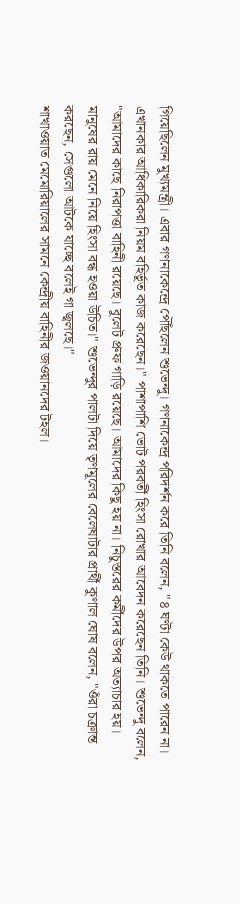গিয়েছিলেন মুখ্যমন্ত্রী। এবার গণনাকেন্দ্রে পৌঁছলেন শুভেন্দু। গণনাকেন্দ্র পরিদর্শন করে তিনি বলেন, "৪ ঘণ্টা কেউ থাকতে পারেন না। এখানকার আধিকারিকরা নিয়ম বহির্ভূত কাজ করেছেন।" পাশাপাশি ভোট পরবর্তী হিংসা রোখার আবেদন করেছেন তিনি। শুভেন্দু বলেন, "আমাদের কাছে নিরাপত্তা বাহিনী রয়েছে। বুলেট প্রুফ গাড়ি রয়েছে। আমাদের কিছু হয় না। নিচুস্তরের কর্মীদের উপর অত্যাচার হয়। মানুষের রায় মেনে নিয়ে হিংসা বন্ধ হওয়া উচিত।" শুভেন্দুর পালটা দিয়ে তৃণমূলের বেলেঘাটার প্রার্থী কুণাল ঘোষ বলেন, "ওঁরা চক্রান্ত করছেন, সেগুলো আটকে যাচ্ছে বলেই গা জ্বলছে।"
শাখাওয়াত মেমোরিয়ালের সামনে কেন্দ্রীয় বাহিনীর জওয়ানদের টহল।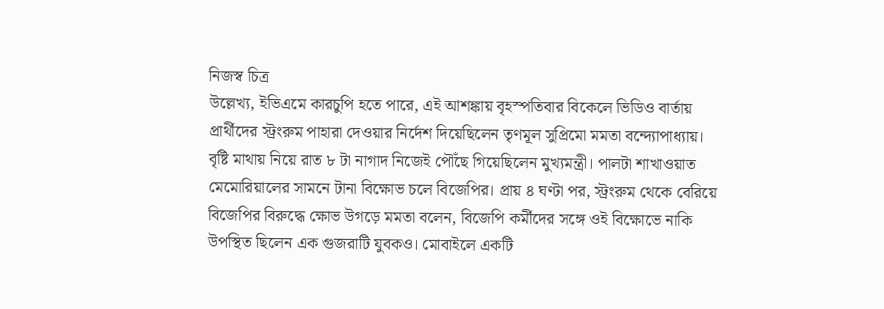নিজস্ব চিত্র
উল্লেখ্য, ইভিএমে কারচুপি হতে পারে, এই আশঙ্কায় বৃহস্পতিবার বিকেলে ভিডিও বার্তায় প্রার্থীদের স্ট্রংরুম পাহারা দেওয়ার নির্দেশ দিয়েছিলেন তৃণমূল সুপ্রিমো মমতা বন্দ্যোপাধ্যায়। বৃষ্টি মাথায় নিয়ে রাত ৮ টা নাগাদ নিজেই পৌঁছে গিয়েছিলেন মুখ্যমন্ত্রী। পালটা শাখাওয়াত মেমোরিয়ালের সামনে টানা বিক্ষোভ চলে বিজেপির। প্রায় ৪ ঘণ্টা পর, স্ট্রংরুম থেকে বেরিয়ে বিজেপির বিরুদ্ধে ক্ষোভ উগড়ে মমতা বলেন, বিজেপি কর্মীদের সঙ্গে ওই বিক্ষোভে নাকি উপস্থিত ছিলেন এক গুজরাটি যুবকও। মোবাইলে একটি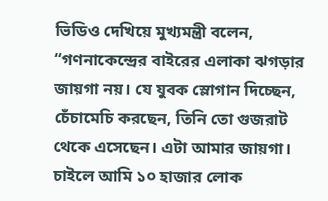ভিডিও দেখিয়ে মুখ্যমন্ত্রী বলেন, “গণনাকেন্দ্রের বাইরের এলাকা ঝগড়ার জায়গা নয়। যে যুবক স্লোগান দিচ্ছেন, চেঁচামেচি করছেন, তিনি তো গুজরাট থেকে এসেছেন। এটা আমার জায়গা। চাইলে আমি ১০ হাজার লোক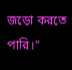জড়ো করতে পারি।”